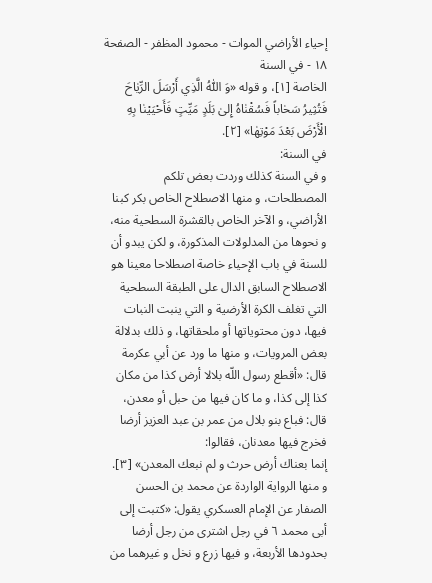إحياء الأراضي الموات - محمود المظفر - الصفحة ١٨ - في السنة
الخاصة [١]، و قوله «وَ اللّٰهُ الَّذِي أَرْسَلَ الرِّيٰاحَ فَتُثِيرُ سَحٰاباً فَسُقْنٰاهُ إِلىٰ بَلَدٍ مَيِّتٍ فَأَحْيَيْنٰا بِهِ الْأَرْضَ بَعْدَ مَوْتِهٰا» [٢].
في السنة:
و في السنة كذلك وردت بعض تلكم المصطلحات، و منها الاصطلاح الخاص بكر كبنا الأراضي، و الآخر الخاص بالقشرة السطحية منه، و نحوها من المدلولات المذكورة، و لكن يبدو أن للسنة في باب الإحياء خاصة اصطلاحا معينا هو الاصطلاح السابق الدال على الطبقة السطحية التي تغلف الكرة الأرضية و التي ينبت النبات فيها، دون محتوياتها أو ملحقاتها، و ذلك بدلالة بعض المرويات، و منها ما ورد عن أبي عكرمة قال: «أقطع رسول اللّه بلالا أرض كذا من مكان كذا إلى كذا، و ما كان فيها من حبل أو معدن، قال: فباع بنو بلال من عمر بن عبد العزيز أرضا فخرج فيها معدنان، فقالوا:
إنما بعناك أرض حرث و لم نبعك المعدن» [٣].
و منها الرواية الواردة عن محمد بن الحسن الصفار عن الإمام العسكري يقول: «كتبت إلى أبى محمد ٦ في رجل اشترى من رجل أرضا بحدودها الأربعة، و فيها زرع و نخل و غيرهما من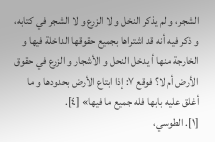الشجر، و لم يذكر النخل و لا الزرع و لا الشجر في كتابه، و ذكر فيه أنه قد اشتراها بجميع حقوقها الداخلة فيها و الخارجة منها أ يدخل النحل و الأشجار و الزرع في حقوق الأرض أم لا؟ فوقع ٧: إذا ابتاع الأرض بحدودها و ما أغلق عليه بابها فله جميع ما فيها» [٤].
[١]. الطوسي،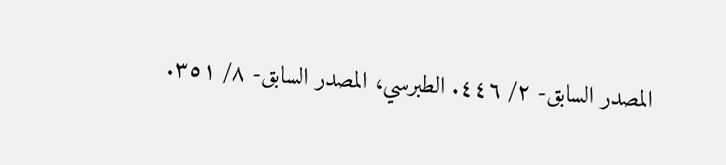المصدر السابق- ٢/ ٤٤٦. الطبرسي، المصدر السابق- ٨/ ٣٥١.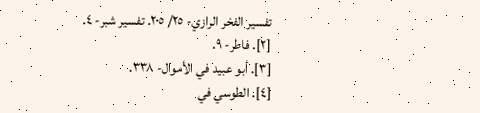تفسير الفخر الرازي- ٢٥/ ٢٠٥. تفسير شبر- ٤.
[٢]. فاطر- ٩.
[٣]. أبو عبيد في الأموال- ٣٣٨.
[٤]. الطوسي في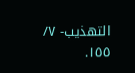التهذيب- ٧/ ١٥٥.